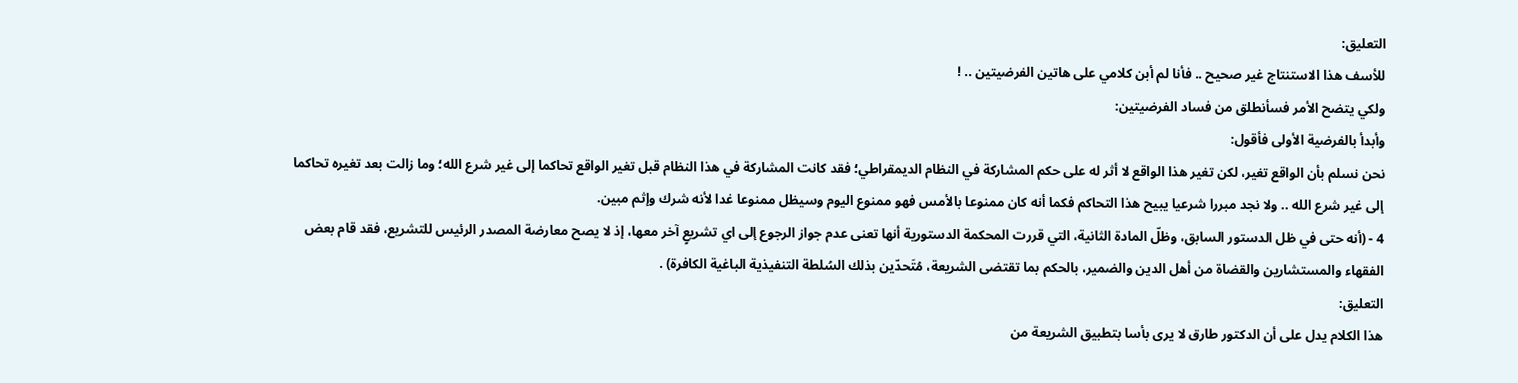التعليق:
للأسف هذا الاستنتاج غير صحيح .. فأنا لم أبن كلامي على هاتين الفرضيتين .. !
ولكي يتضح الأمر فسأنطلق من فساد الفرضيتين:
وأبدأ بالفرضية الأولى فأقول:
نحن نسلم بأن الواقع تغير، لكن تغير هذا الواقع لا أثر له على حكم المشاركة في النظام الديمقراطي؛ فقد كانت المشاركة في هذا النظام قبل تغير الواقع تحاكما إلى غير شرع الله؛ وما زالت بعد تغيره تحاكما إلى غير شرع الله .. ولا نجد مبررا شرعيا يبيح هذا التحاكم فكما أنه كان ممنوعا بالأمس فهو ممنوع اليوم وسيظل ممنوعا غدا لأنه شرك وإثم مبين.
4 - (أنه حتى في ظل الدستور السابق، وظلّ المادة الثانية، التي قررت المحكمة الدستورية أنها تعنى عدم جواز الرجوع إلى اي تشريعٍ آخر معها، إذ لا يصح معارضة المصدر الرئيس للتشريع، فقد قام بعض الفقهاء والمستشارين والقضاة من أهل الدين والضمير، بالحكم بما تقتضى الشريعة، مُتَحدّين بذلك السُلطة التنفيذية الباغية الكافرة) .
التعليق:
هذا الكلام يدل على أن الدكتور طارق لا يرى بأسا بتطبيق الشريعة من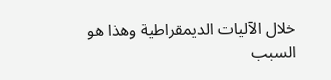خلال الآليات الديمقراطية وهذا هو السبب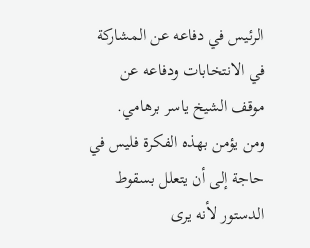الرئيس في دفاعه عن المشاركة في الانتخابات ودفاعه عن موقف الشيخ ياسر برهامي.
ومن يؤمن بهذه الفكرة فليس في حاجة إلى أن يتعلل بسقوط الدستور لأنه يرى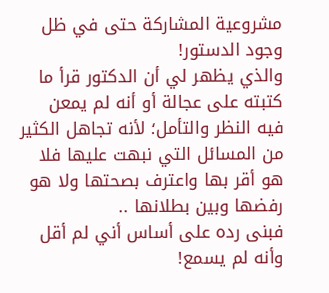مشروعية المشاركة حتى في ظل وجود الدستور!
والذي يظهر لي أن الدكتور قرأ ما كتبته على عجالة أو أنه لم يمعن فيه النظر والتأمل؛ لأنه تجاهل الكثير من المسائل التي نبهت عليها فلا هو أقر بها واعترف بصحتها ولا هو رفضها وبين بطلانها ..
فبنى رده على أساس أني لم أقل وأنه لم يسمع!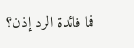فما فائدة الرد إذن؟